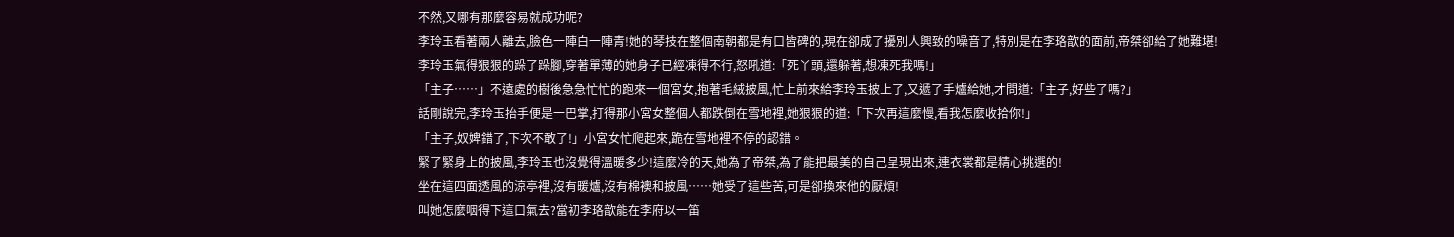不然,又哪有那麼容易就成功呢?
李玲玉看著兩人離去,臉色一陣白一陣青!她的琴技在整個南朝都是有口皆碑的,現在卻成了擾別人興致的噪音了,特別是在李珞歆的面前,帝桀卻給了她難堪!
李玲玉氣得狠狠的跺了跺腳,穿著單薄的她身子已經凍得不行,怒吼道:「死丫頭,還躲著,想凍死我嗎!」
「主子……」不遠處的樹後急急忙忙的跑來一個宮女,抱著毛絨披風,忙上前來給李玲玉披上了,又遞了手爐給她,才問道:「主子,好些了嗎?」
話剛說完,李玲玉抬手便是一巴掌,打得那小宮女整個人都跌倒在雪地裡,她狠狠的道:「下次再這麼慢,看我怎麼收拾你!」
「主子,奴婢錯了,下次不敢了!」小宮女忙爬起來,跪在雪地裡不停的認錯。
緊了緊身上的披風,李玲玉也沒覺得溫暖多少!這麼冷的天,她為了帝桀,為了能把最美的自己呈現出來,連衣裳都是精心挑選的!
坐在這四面透風的涼亭裡,沒有暖爐,沒有棉襖和披風……她受了這些苦,可是卻換來他的厭煩!
叫她怎麼咽得下這口氣去?當初李珞歆能在李府以一笛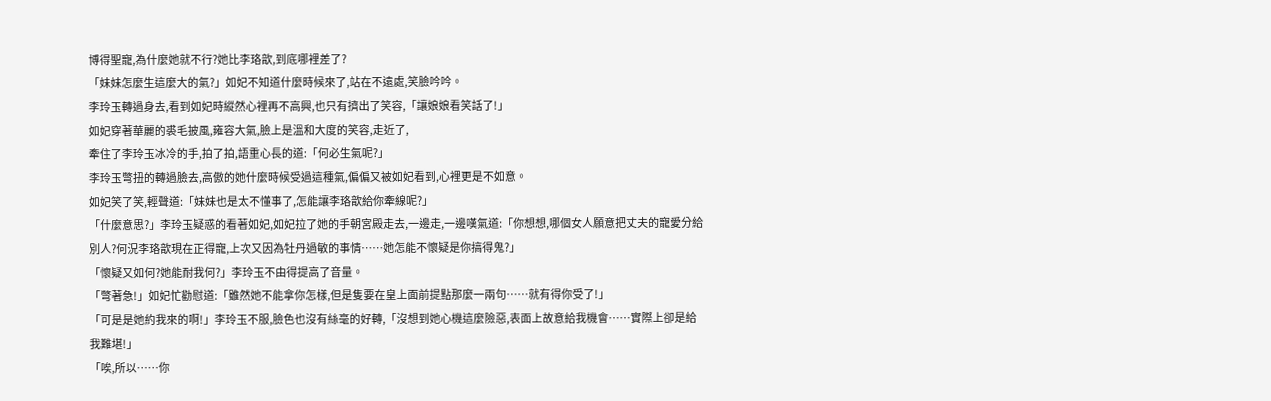博得聖寵,為什麼她就不行?她比李珞歆,到底哪裡差了?
「妹妹怎麼生這麼大的氣?」如妃不知道什麼時候來了,站在不遠處,笑臉吟吟。
李玲玉轉過身去,看到如妃時縱然心裡再不高興,也只有擠出了笑容,「讓娘娘看笑話了!」
如妃穿著華麗的裘毛披風,雍容大氣,臉上是溫和大度的笑容,走近了,
牽住了李玲玉冰冷的手,拍了拍,語重心長的道:「何必生氣呢?」
李玲玉彆扭的轉過臉去,高傲的她什麼時候受過這種氣,偏偏又被如妃看到,心裡更是不如意。
如妃笑了笑,輕聲道:「妹妹也是太不懂事了,怎能讓李珞歆給你牽線呢?」
「什麼意思?」李玲玉疑惑的看著如妃,如妃拉了她的手朝宮殿走去,一邊走,一邊嘆氣道:「你想想,哪個女人願意把丈夫的寵愛分給別人?何況李珞歆現在正得寵,上次又因為牡丹過敏的事情……她怎能不懷疑是你搞得鬼?」
「懷疑又如何?她能耐我何?」李玲玉不由得提高了音量。
「彆著急!」如妃忙勸慰道:「雖然她不能拿你怎樣,但是隻要在皇上面前提點那麼一兩句……就有得你受了!」
「可是是她約我來的啊!」李玲玉不服,臉色也沒有絲毫的好轉,「沒想到她心機這麼險惡,表面上故意給我機會……實際上卻是給我難堪!」
「唉,所以……你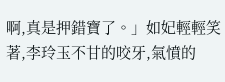啊,真是押錯寶了。」如妃輕輕笑著,李玲玉不甘的咬牙,氣憤的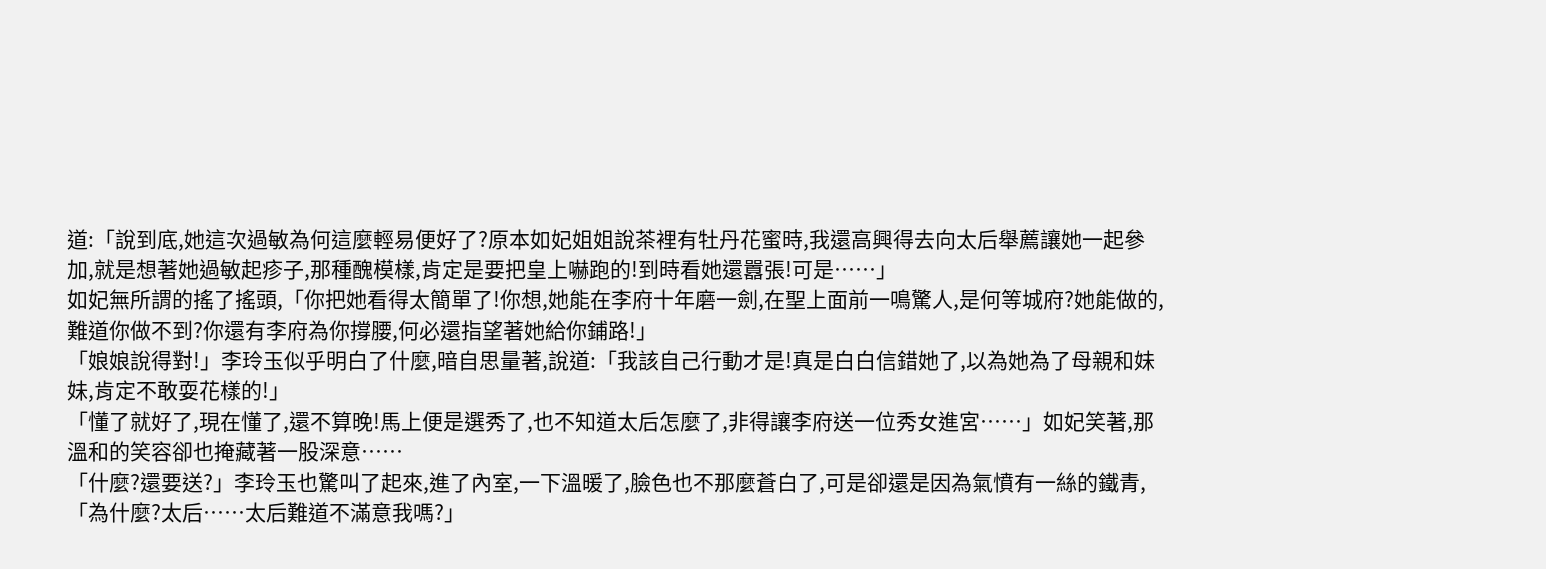道:「說到底,她這次過敏為何這麼輕易便好了?原本如妃姐姐說茶裡有牡丹花蜜時,我還高興得去向太后舉薦讓她一起參加,就是想著她過敏起疹子,那種醜模樣,肯定是要把皇上嚇跑的!到時看她還囂張!可是……」
如妃無所謂的搖了搖頭,「你把她看得太簡單了!你想,她能在李府十年磨一劍,在聖上面前一鳴驚人,是何等城府?她能做的,難道你做不到?你還有李府為你撐腰,何必還指望著她給你鋪路!」
「娘娘說得對!」李玲玉似乎明白了什麼,暗自思量著,說道:「我該自己行動才是!真是白白信錯她了,以為她為了母親和妹妹,肯定不敢耍花樣的!」
「懂了就好了,現在懂了,還不算晚!馬上便是選秀了,也不知道太后怎麼了,非得讓李府送一位秀女進宮……」如妃笑著,那溫和的笑容卻也掩藏著一股深意……
「什麼?還要送?」李玲玉也驚叫了起來,進了內室,一下溫暖了,臉色也不那麼蒼白了,可是卻還是因為氣憤有一絲的鐵青,「為什麼?太后……太后難道不滿意我嗎?」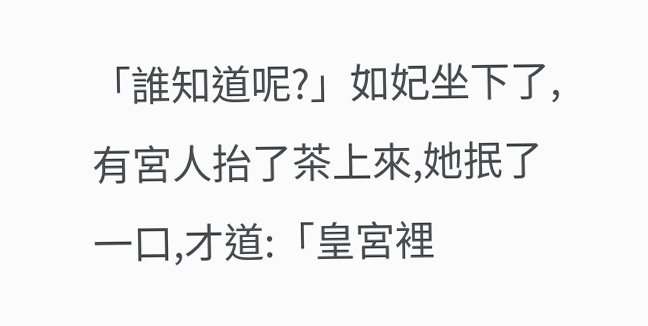「誰知道呢?」如妃坐下了,有宮人抬了茶上來,她抿了一口,才道:「皇宮裡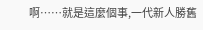啊……就是這麼個事,一代新人勝舊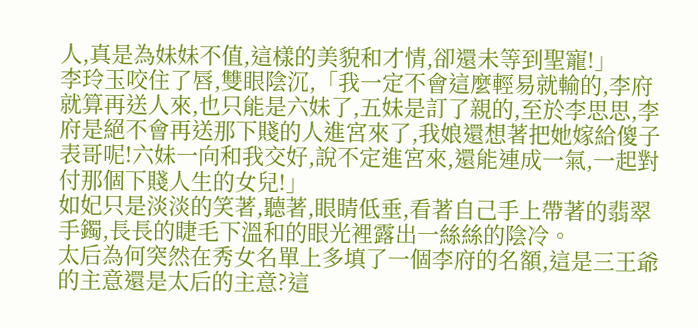人,真是為妹妹不值,這樣的美貌和才情,卻還未等到聖寵!」
李玲玉咬住了唇,雙眼陰沉,「我一定不會這麼輕易就輸的,李府就算再送人來,也只能是六妹了,五妹是訂了親的,至於李思思,李府是絕不會再送那下賤的人進宮來了,我娘還想著把她嫁給傻子表哥呢!六妹一向和我交好,說不定進宮來,還能連成一氣,一起對付那個下賤人生的女兒!」
如妃只是淡淡的笑著,聽著,眼睛低垂,看著自己手上帶著的翡翠手鐲,長長的睫毛下溫和的眼光裡露出一絲絲的陰冷。
太后為何突然在秀女名單上多填了一個李府的名額,這是三王爺的主意還是太后的主意?這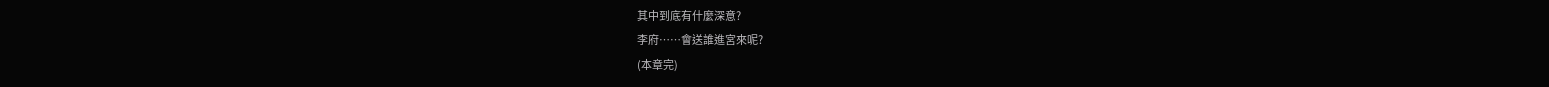其中到底有什麼深意?
李府……會送誰進宮來呢?
(本章完)